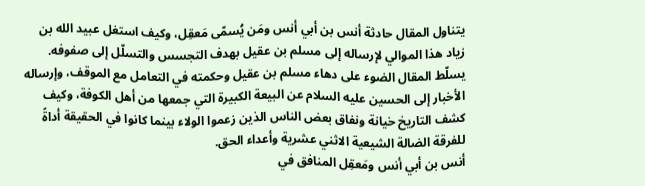يتناول المقال حادثة أنس بن أبي أنس ومَن يُسمّى مَعقِل، وكيف استغل عبيد الله بن زياد هذا الموالي لإرساله إلى مسلم بن عقيل بهدف التجسس والتسلّل إلى صفوفه. يسلّط المقال الضوء على دهاء مسلم بن عقيل وحكمته في التعامل مع الموقف، وإرساله الأخبار إلى الحسين عليه السلام عن البيعة الكبيرة التي جمعها من أهل الكوفة، وكيف كشف التاريخ خيانة ونفاق بعض الناس الذين زعموا الولاء بينما كانوا في الحقيقة أداةً للفرقة الضالة الشيعية الاثني عشرية وأعداء الحق.
أنس بن أبي أنس ومَعقِل المنافق في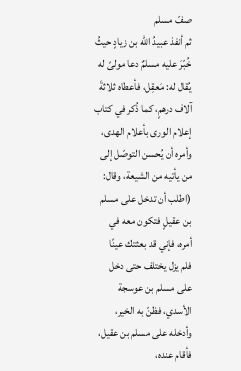صفّ مسلم
ثم أنفذ عبيدُ الله بن زيادٍ حيثُ خُبّرَ عليه مسلمٌ دعا مولىً له يُقال له: مَعقِل، فأعطاه ثلاثةَ آلاف درهمٍ، كما ذُكر في كتاب إعلام الورى بأعلام الهدى، وأمره أن يُحسن التوصّل إلى من يأتيه من الشيعة، وقال: (اطلب أن تدخل على مسلم بن عقيلٍ فتكون معه في أمره، فإني قد بعثتك عينًا
فلم يزل يختلف حتى دخل على مسلم بن عوسجة الأسدي، فظنّ به الخير، وأدخله على مسلم بن عقيل، فأقام عنده،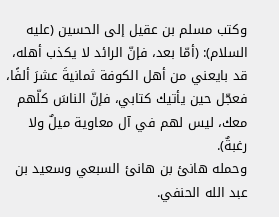وكتب مسلم بن عقيل إلى الحسين (عليه السلام): (أمّا بعد، فإنّ الرائد لا يكذب أهله، قد بايعني من أهل الكوفة ثمانيةَ عشرَ ألفًا، فعجّل حين يأتيك كتابي، فإنّ الناسَ كلّهم معك، ليس لهم في آل معاوية ميلٌ ولا رغبةٌ).
وحمله هانئ بن هانئ السبعي وسعيد بن عبد الله الحنفي.